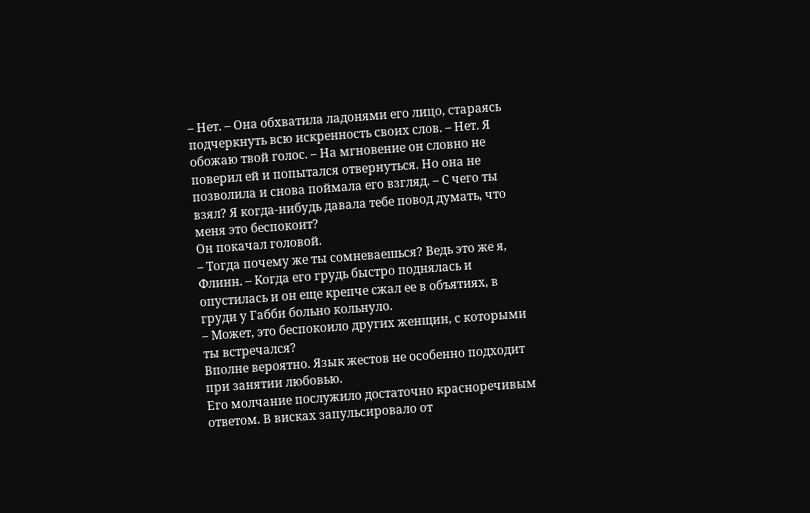– Нет. – Она обхватила ладонями его лицо, стараясь подчеркнуть всю искренность своих слов. – Нет. Я обожаю твой голос. – На мгновение он словно не поверил ей и попытался отвернуться. Но она не позволила и снова поймала его взгляд. – С чего ты взял? Я когда-нибудь давала тебе повод думать, что меня это беспокоит?
Он покачал головой.
– Тогда почему же ты сомневаешься? Ведь это же я, Флинн. – Когда его грудь быстро поднялась и опустилась и он еще крепче сжал ее в объятиях, в груди у Габби больно кольнуло.
– Может, это беспокоило других женщин, с которыми ты встречался?
Вполне вероятно. Язык жестов не особенно подходит при занятии любовью.
Его молчание послужило достаточно красноречивым ответом. В висках запульсировало от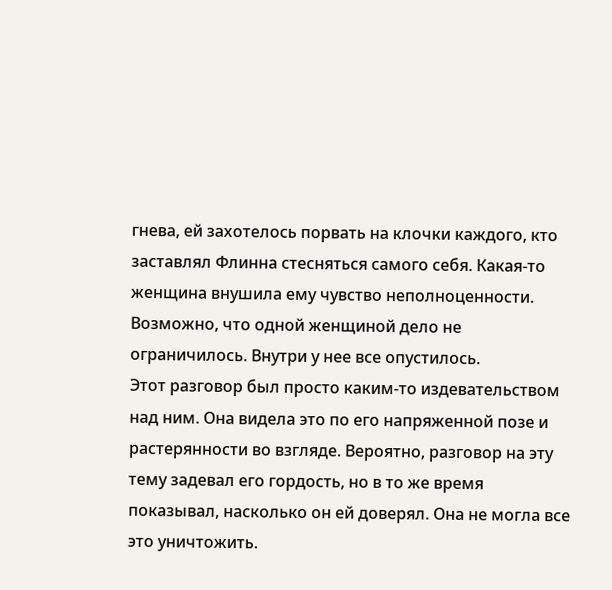гнева, ей захотелось порвать на клочки каждого, кто заставлял Флинна стесняться самого себя. Какая-то женщина внушила ему чувство неполноценности. Возможно, что одной женщиной дело не ограничилось. Внутри у нее все опустилось.
Этот разговор был просто каким-то издевательством над ним. Она видела это по его напряженной позе и растерянности во взгляде. Вероятно, разговор на эту тему задевал его гордость, но в то же время показывал, насколько он ей доверял. Она не могла все это уничтожить.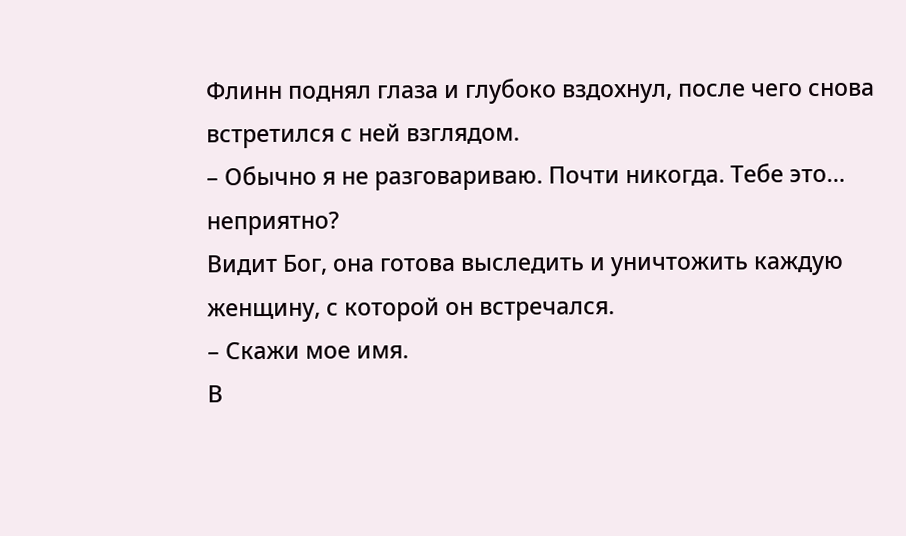Флинн поднял глаза и глубоко вздохнул, после чего снова встретился с ней взглядом.
– Обычно я не разговариваю. Почти никогда. Тебе это… неприятно?
Видит Бог, она готова выследить и уничтожить каждую женщину, с которой он встречался.
– Скажи мое имя.
В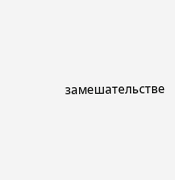замешательстве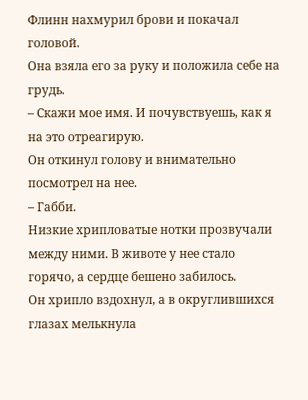Флинн нахмурил брови и покачал головой.
Она взяла его за руку и положила себе на грудь.
– Скажи мое имя. И почувствуешь, как я на это отреагирую.
Он откинул голову и внимательно посмотрел на нее.
– Габби.
Низкие хрипловатые нотки прозвучали между ними. В животе у нее стало горячо, а сердце бешено забилось.
Он хрипло вздохнул, а в округлившихся глазах мелькнула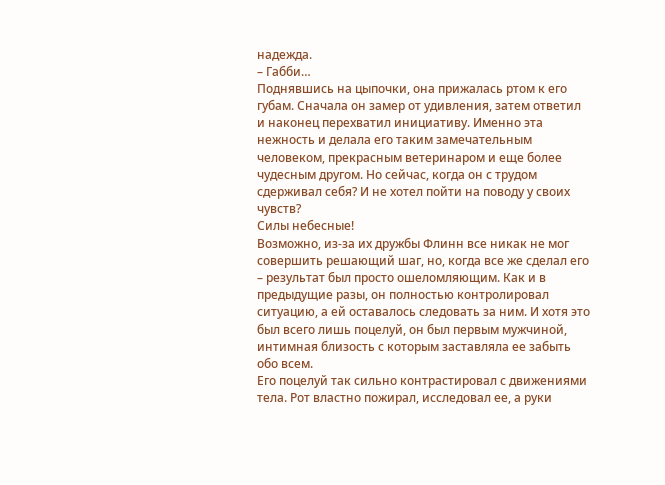надежда.
– Габби…
Поднявшись на цыпочки, она прижалась ртом к его губам. Сначала он замер от удивления, затем ответил и наконец перехватил инициативу. Именно эта нежность и делала его таким замечательным человеком, прекрасным ветеринаром и еще более чудесным другом. Но сейчас, когда он с трудом сдерживал себя? И не хотел пойти на поводу у своих чувств?
Силы небесные!
Возможно, из-за их дружбы Флинн все никак не мог совершить решающий шаг, но, когда все же сделал его – результат был просто ошеломляющим. Как и в предыдущие разы, он полностью контролировал ситуацию, а ей оставалось следовать за ним. И хотя это был всего лишь поцелуй, он был первым мужчиной, интимная близость с которым заставляла ее забыть обо всем.
Его поцелуй так сильно контрастировал с движениями тела. Рот властно пожирал, исследовал ее, а руки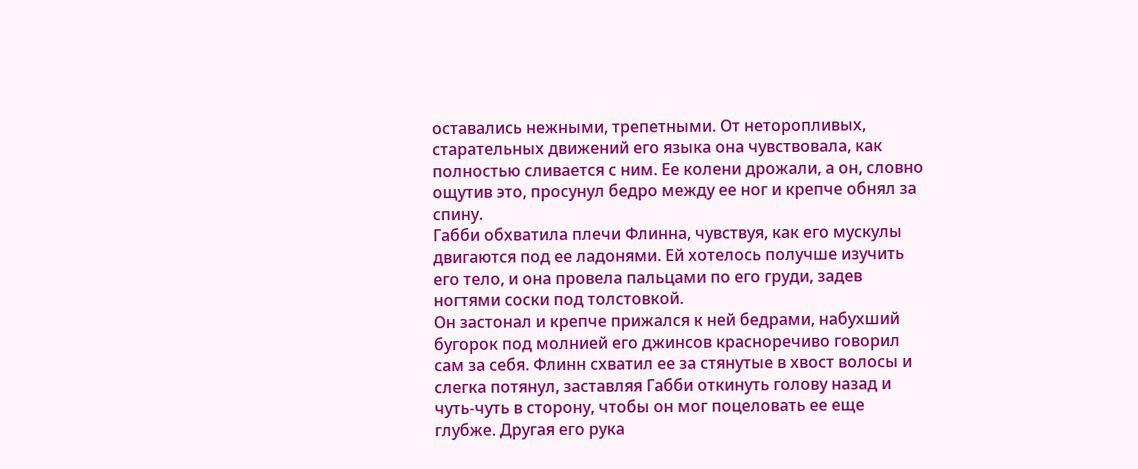оставались нежными, трепетными. От неторопливых, старательных движений его языка она чувствовала, как полностью сливается с ним. Ее колени дрожали, а он, словно ощутив это, просунул бедро между ее ног и крепче обнял за спину.
Габби обхватила плечи Флинна, чувствуя, как его мускулы двигаются под ее ладонями. Ей хотелось получше изучить его тело, и она провела пальцами по его груди, задев ногтями соски под толстовкой.
Он застонал и крепче прижался к ней бедрами, набухший бугорок под молнией его джинсов красноречиво говорил сам за себя. Флинн схватил ее за стянутые в хвост волосы и слегка потянул, заставляя Габби откинуть голову назад и чуть-чуть в сторону, чтобы он мог поцеловать ее еще глубже. Другая его рука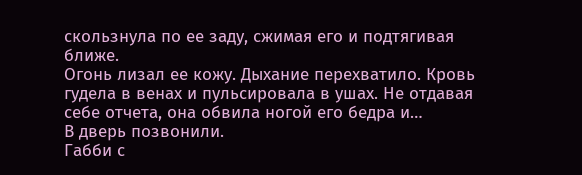скользнула по ее заду, сжимая его и подтягивая ближе.
Огонь лизал ее кожу. Дыхание перехватило. Кровь гудела в венах и пульсировала в ушах. Не отдавая себе отчета, она обвила ногой его бедра и…
В дверь позвонили.
Габби с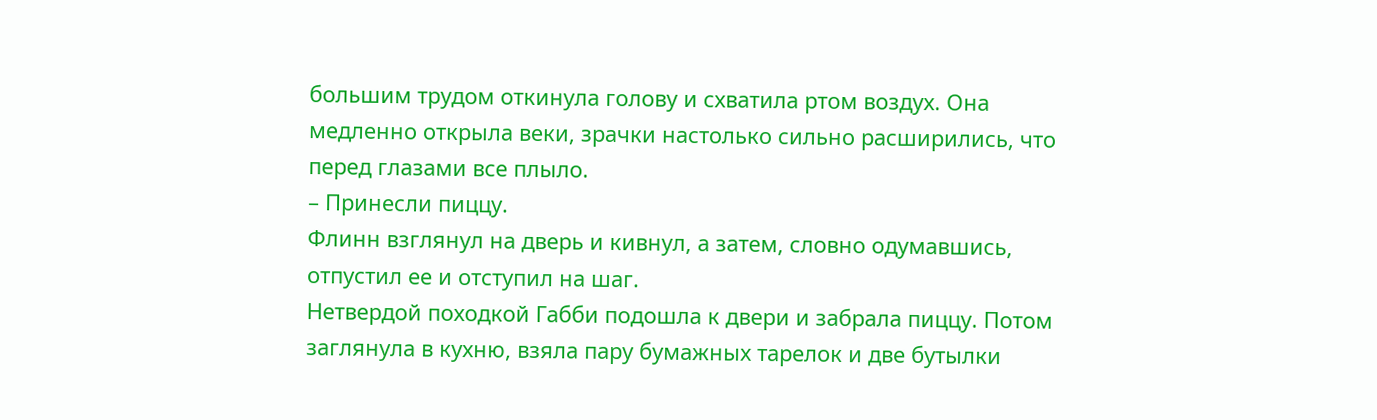большим трудом откинула голову и схватила ртом воздух. Она медленно открыла веки, зрачки настолько сильно расширились, что перед глазами все плыло.
– Принесли пиццу.
Флинн взглянул на дверь и кивнул, а затем, словно одумавшись, отпустил ее и отступил на шаг.
Нетвердой походкой Габби подошла к двери и забрала пиццу. Потом заглянула в кухню, взяла пару бумажных тарелок и две бутылки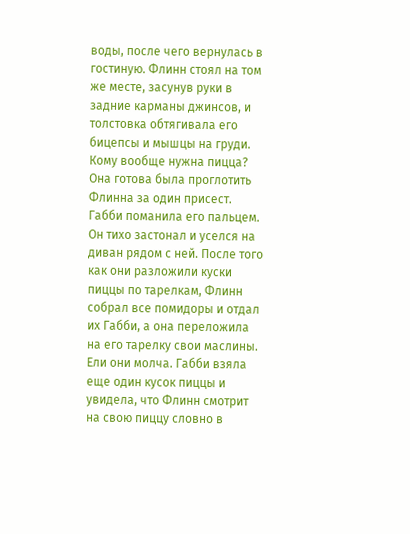воды, после чего вернулась в гостиную. Флинн стоял на том же месте, засунув руки в задние карманы джинсов, и толстовка обтягивала его бицепсы и мышцы на груди.
Кому вообще нужна пицца? Она готова была проглотить Флинна за один присест.
Габби поманила его пальцем. Он тихо застонал и уселся на диван рядом с ней. После того как они разложили куски пиццы по тарелкам, Флинн собрал все помидоры и отдал их Габби, а она переложила на его тарелку свои маслины. Ели они молча. Габби взяла еще один кусок пиццы и увидела, что Флинн смотрит на свою пиццу словно в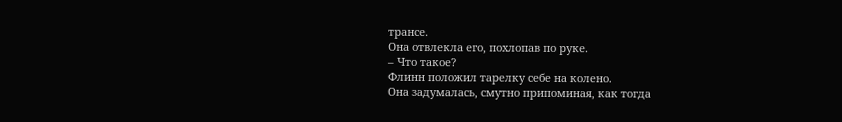трансе.
Она отвлекла его, похлопав по руке.
– Что такое?
Флинн положил тарелку себе на колено.
Она задумалась, смутно припоминая, как тогда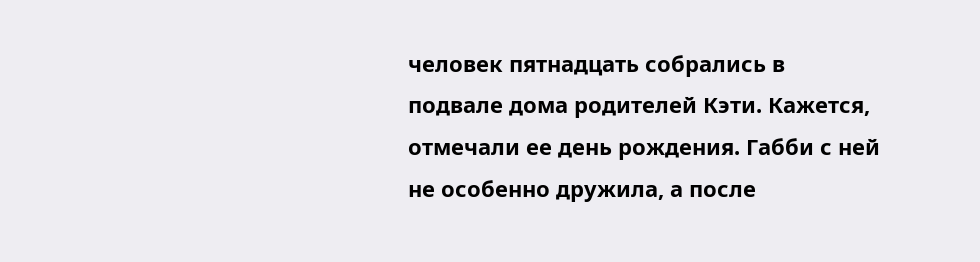человек пятнадцать собрались в подвале дома родителей Кэти. Кажется, отмечали ее день рождения. Габби с ней не особенно дружила, а после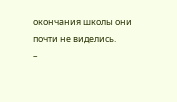окончания школы они почти не виделись.
–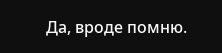Да, вроде помню.